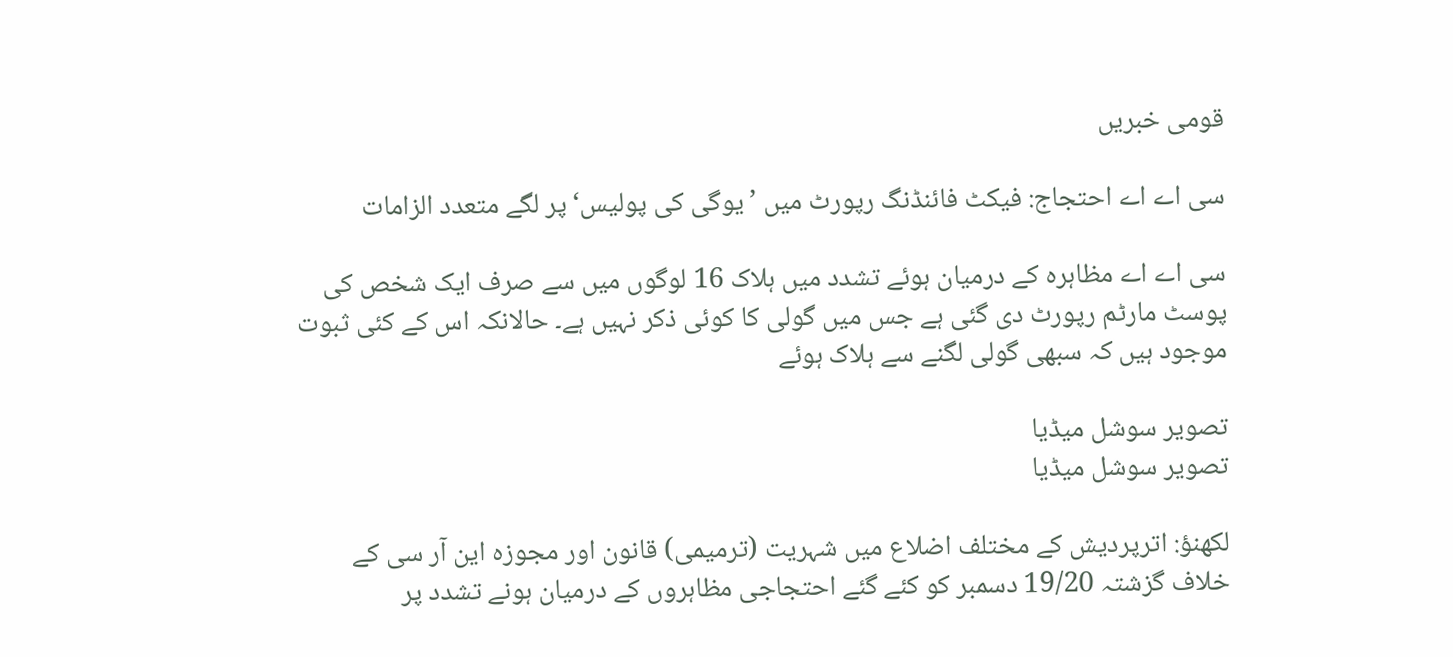قومی خبریں

سی اے اے احتجاج: فیکٹ فائنڈنگ رپورٹ میں ’یوگی کی پولیس‘ پر لگے متعدد الزامات

سی اے اے مظاہرہ کے درمیان ہوئے تشدد میں ہلاک 16 لوگوں میں سے صرف ایک شخص کی پوسٹ مارٹم رپورٹ دی گئی ہے جس میں گولی کا کوئی ذکر نہیں ہے۔ حالانکہ اس کے کئی ثبوت موجود ہیں کہ سبھی گولی لگنے سے ہلاک ہوئے

تصویر سوشل میڈیا
تصویر سوشل میڈیا

لکھنؤ: اترپردیش کے مختلف اضلاع میں شہریت (ترمیمی) قانون اور مجوزہ این آر سی کے خلاف گزشتہ 19/20 دسمبر کو کئے گئے احتجاجی مظاہروں کے درمیان ہونے تشدد پر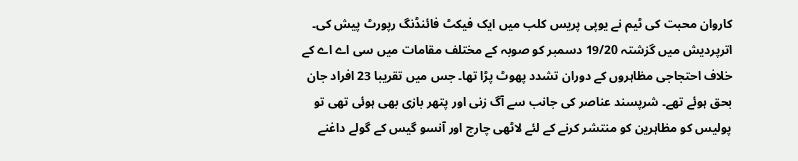کاروان محبت کی ٹیم نے یوپی پریس کلب میں ایک فیکٹ فائنڈنگ رپورٹ پیش کی۔ اترپردیش میں گزشتہ 19/20 دسمبر کو صوبہ کے مختلف مقامات میں سی اے اے کے خلاف احتجاجی مظاہروں کے دوران تشدد پھوٹ پڑا تھا۔ جس میں تقریبا 23 افراد جان بحق ہوئے تھے۔ شرپسند عناصر کی جانب سے آگ زنی اور پتھر بازی بھی ہوئی تھی تو پولیس کو مظاہرین کو منتشر کرنے کے لئے لاٹھی چارج اور آنسو گیس کے گولے داغنے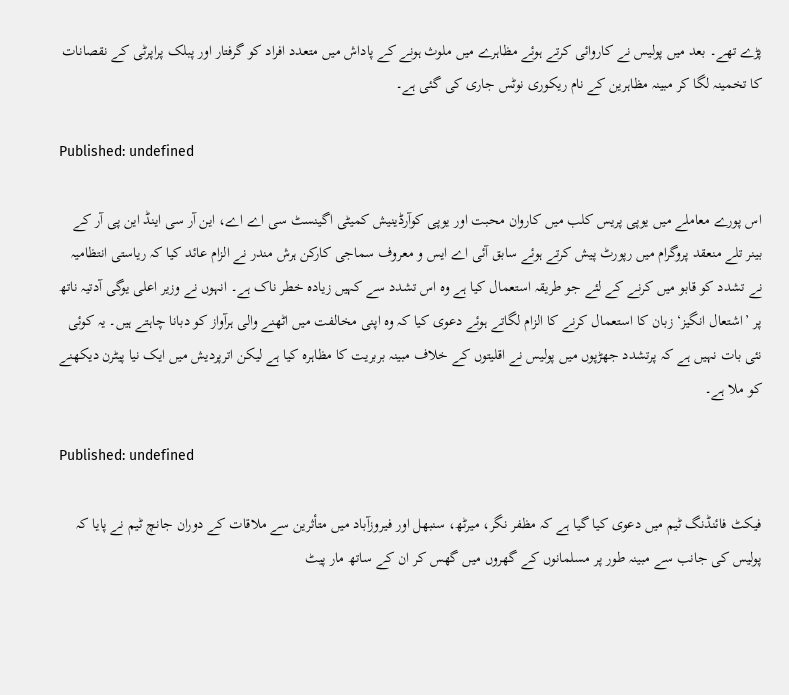پڑے تھے۔ بعد میں پولیس نے کاروائی کرتے ہوئے مظاہرے میں ملوث ہونے کے پاداش میں متعدد افراد کو گرفتار اور پبلک پراپرٹی کے نقصانات کا تخمینہ لگا کر مبینہ مظاہرین کے نام ریکوری نوٹس جاری کی گئی ہے۔

Published: undefined

اس پورے معاملے میں یوپی پریس کلب میں کاروان محبت اور یوپی کوآرڈینیش کمیٹی اگینسٹ سی اے اے، این آر سی اینڈ این پی آر کے بینر تلے منعقد پروگرام میں رپورٹ پیش کرتے ہوئے سابق آئی اے ایس و معروف سماجی کارکن ہرش مندر نے الزام عائد کیا کہ ریاستی انتظامیہ نے تشدد کو قابو میں کرنے کے لئے جو طریقہ استعمال کیا ہے وہ اس تشدد سے کہیں زیادہ خطر ناک ہے۔ انہوں نے وزیر اعلی یوگی آدتیہ ناتھ پر ’اشتعال انگیز‘ زبان کا استعمال کرنے کا الزام لگاتے ہوئے دعوی کیا کہ وہ اپنی مخالفت میں اٹھنے والی ہرآواز کو دبانا چاہتے ہیں۔ یہ کوئی نئی بات نہیں ہے کہ پرتشدد جھڑپوں میں پولیس نے اقلیتوں کے خلاف مبینہ بربریت کا مظاہرہ کیا ہے لیکن اترپردیش میں ایک نیا پیٹرن دیکھنے کو ملا ہے۔

Published: undefined

فیکٹ فائنڈنگ ٹیم میں دعوی کیا گیا ہے کہ مظفر نگر، میرٹھ، سنبھل اور فیروزآباد میں متأثرین سے ملاقات کے دوران جانچ ٹیم نے پایا کہ پولیس کی جانب سے مبینہ طور پر مسلمانوں کے گھروں میں گھس کر ان کے ساتھ مار پیٹ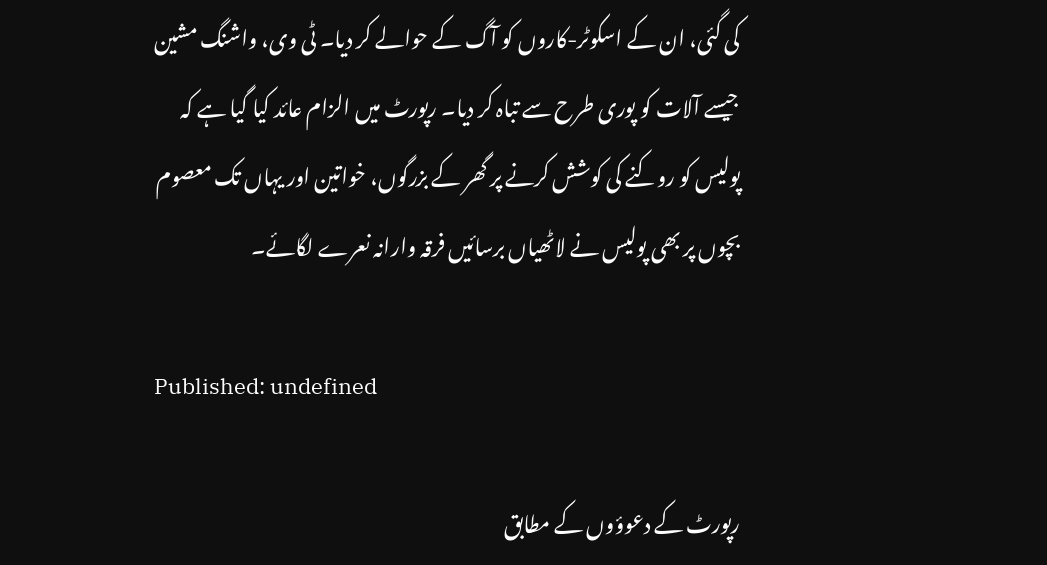کی گئی، ان کے اسکوٹر-کاروں کو آگ کے حوالے کر دیا۔ ٹی وی، واشنگ مشین جیسے آلات کو پوری طرح سے تباہ کر دیا۔ رپورٹ میں الزام عائد کیا گیا ہے کہ پولیس کو روکنے کی کوشش کرنے پر گھر کے بزرگوں، خواتین اور یہاں تک معصوم بچوں پر بھی پولیس نے لاٹھیاں برسائیں فرقہ وارانہ نعرے لگائے۔

Published: undefined

رپورٹ کے دعوؤوں کے مطابق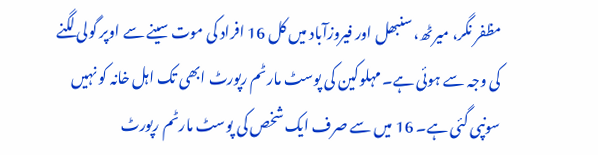مظفر نگر، میرٹھ، سنبھل اور فیروزآباد میں کل 16 افراد کی موت سینے سے اوپر گولی لگنے کی وجہ سے ہوئی ہے۔ مہلوکین کی پوسٹ مارٹم رپورٹ ابھی تک اہل خانہ کو نہیں سونپی گئی ہے۔ 16 میں سے صرف ایک شخص کی پوسٹ مارٹم رپورٹ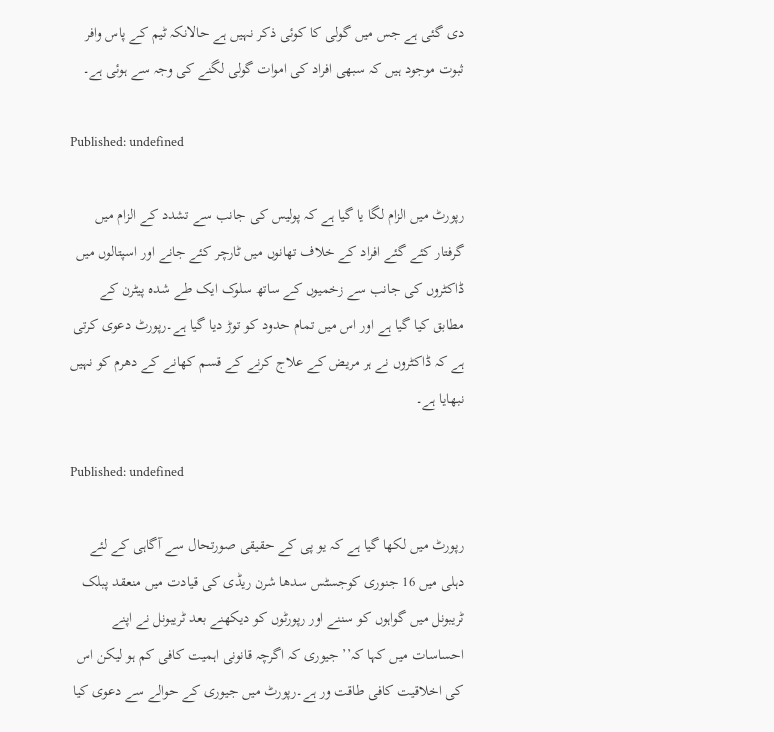دی گئی ہے جس میں گولی کا کوئی ذکر نہیں ہے حالانکہ ٹیم کے پاس وافر ثبوت موجود ہیں کہ سبھی افراد کی اموات گولی لگنے کی وجہ سے ہوئی ہے۔

Published: undefined

رپورٹ میں الزام لگا یا گیا ہے کہ پولیس کی جانب سے تشدد کے الزام میں گرفتار کئے گئے افراد کے خلاف تھانوں میں ٹارچر کئے جانے اور اسپتالوں میں ڈاکٹروں کی جانب سے زخمیوں کے ساتھ سلوک ایک طے شدہ پیٹرن کے مطابق کیا گیا ہے اور اس میں تمام حدود کو توڑ دیا گیا ہے۔رپورٹ دعوی کرتی ہے کہ ڈاکٹروں نے ہر مریض کے علاج کرنے کے قسم کھانے کے دھرم کو نہیں نبھایا ہے۔

Published: undefined

رپورٹ میں لکھا گیا ہے کہ یو پی کے حقیقی صورتحال سے آگاہی کے لئے دہلی میں 16 جنوری کوجسٹس سدھا شرن ریڈی کی قیادت میں منعقد پبلک ٹریبونل میں گواہوں کو سننے اور رپورٹوں کو دیکھنے بعد ٹریبونل نے اپنے احساسات میں کہا کہ’’ جیوری کہ اگرچہ قانونی اہمیت کافی کم ہو لیکن اس کی اخلاقیت کافی طاقت ور ہے۔رپورٹ میں جیوری کے حوالے سے دعوی کیا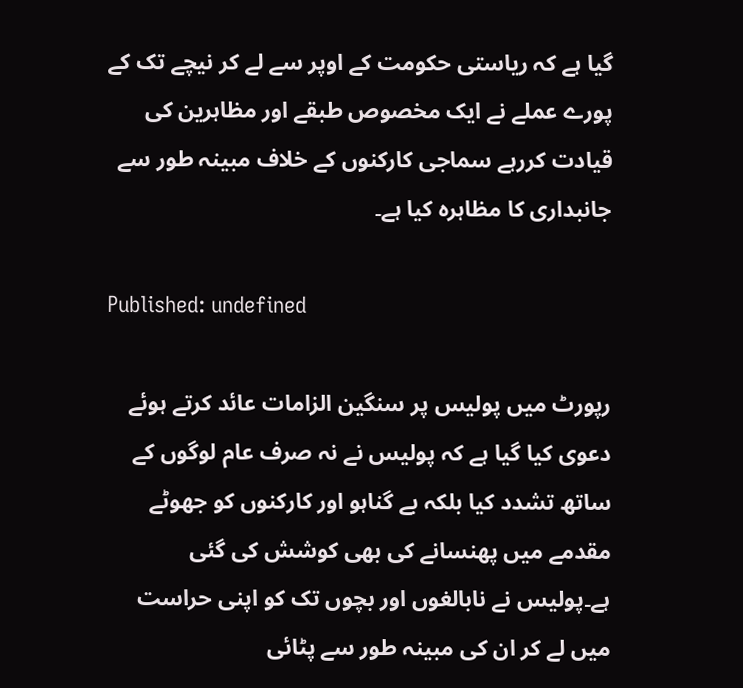گیا ہے کہ ریاستی حکومت کے اوپر سے لے کر نیچے تک کے پورے عملے نے ایک مخصوص طبقے اور مظاہرین کی قیادت کررہے سماجی کارکنوں کے خلاف مبینہ طور سے جانبداری کا مظاہرہ کیا ہے۔

Published: undefined

رپورٹ میں پولیس پر سنگین الزامات عائد کرتے ہوئے دعوی کیا گیا ہے کہ پولیس نے نہ صرف عام لوگوں کے ساتھ تشدد کیا بلکہ بے گناہو اور کارکنوں کو جھوٹے مقدمے میں پھنسانے کی بھی کوشش کی گئی ہے۔پولیس نے نابالغوں اور بچوں تک کو اپنی حراست میں لے کر ان کی مبینہ طور سے پٹائی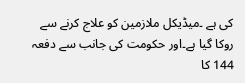کی ہے ۔میڈیکل ملازمین کو علاج کرنے سے روکا گیا ہے۔اور حکومت کی جانب سے دفعہ 144 کا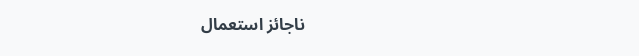ناجائز استعمال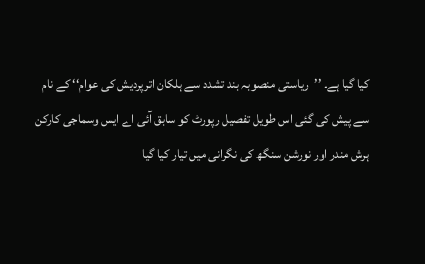کیا گیا ہے۔ ’’ریاستی منصوبہ بند تشدد سے ہلکان اترپردیش کی عوام‘‘ کے نام سے پیش کی گئی اس طویل تفصیل رپورٹ کو سابق آئی اے ایس وسماجی کارکن ہرش مندر اور نورشن سنگھ کی نگرانی میں تیار کیا گیا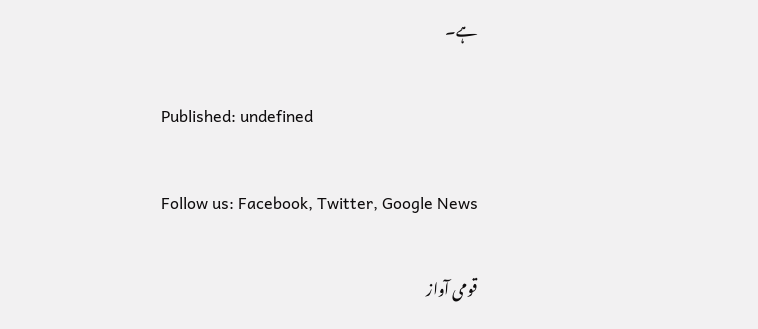ہے۔

Published: undefined

Follow us: Facebook, Twitter, Google News

قومی آواز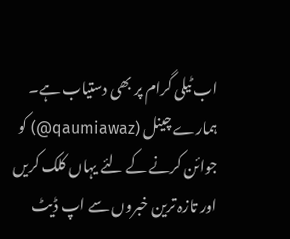اب ٹیلی گرام پر بھی دستیاب ہے۔ ہمارے چینل (qaumiawaz@) کو جوائن کرنے کے لئے یہاں کلک کریں اور تازہ ترین خبروں سے اپ ڈیٹ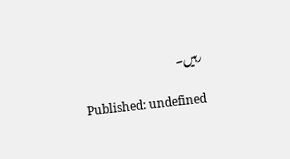رہیں۔

Published: undefined